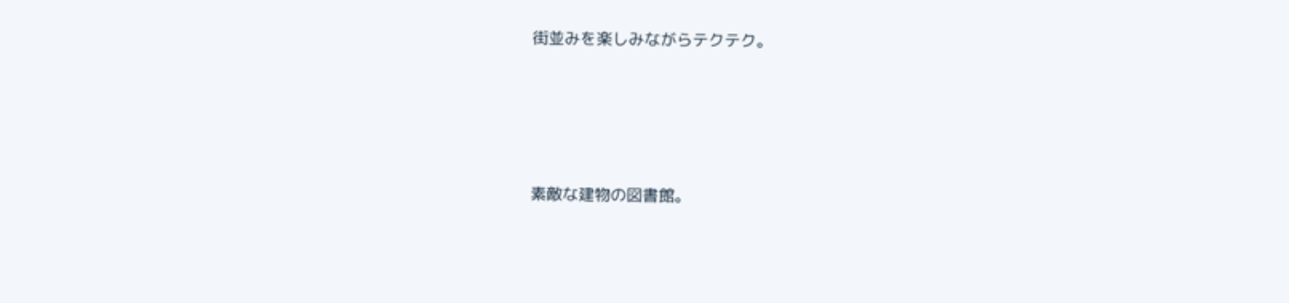街並みを楽しみながらテクテク。





素敵な建物の図書館。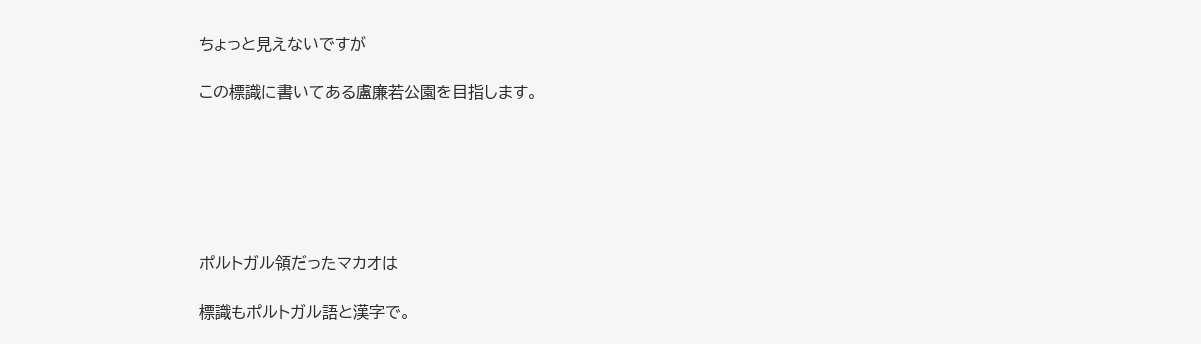ちょっと見えないですが

この標識に書いてある盧廉若公園を目指します。






ポルトガル領だったマカオは

標識もポルトガル語と漢字で。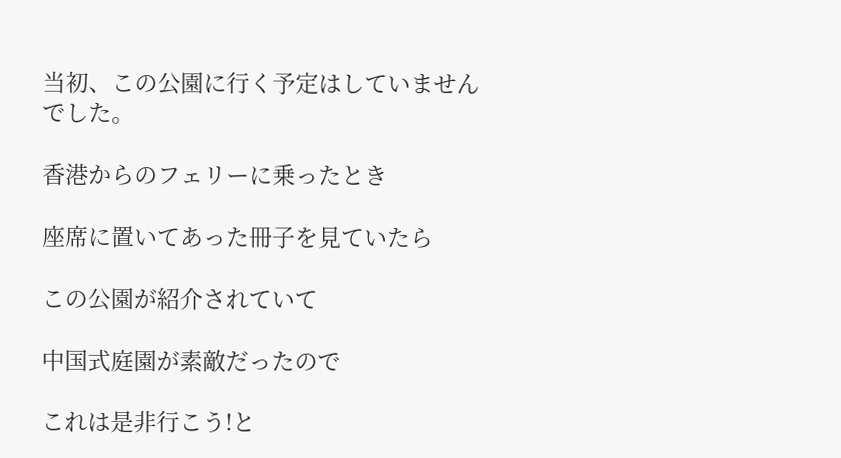当初、この公園に行く予定はしていませんでした。

香港からのフェリーに乗ったとき

座席に置いてあった冊子を見ていたら

この公園が紹介されていて

中国式庭園が素敵だったので

これは是非行こう!と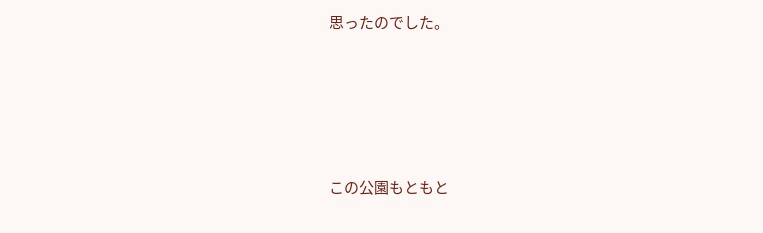思ったのでした。





この公園もともと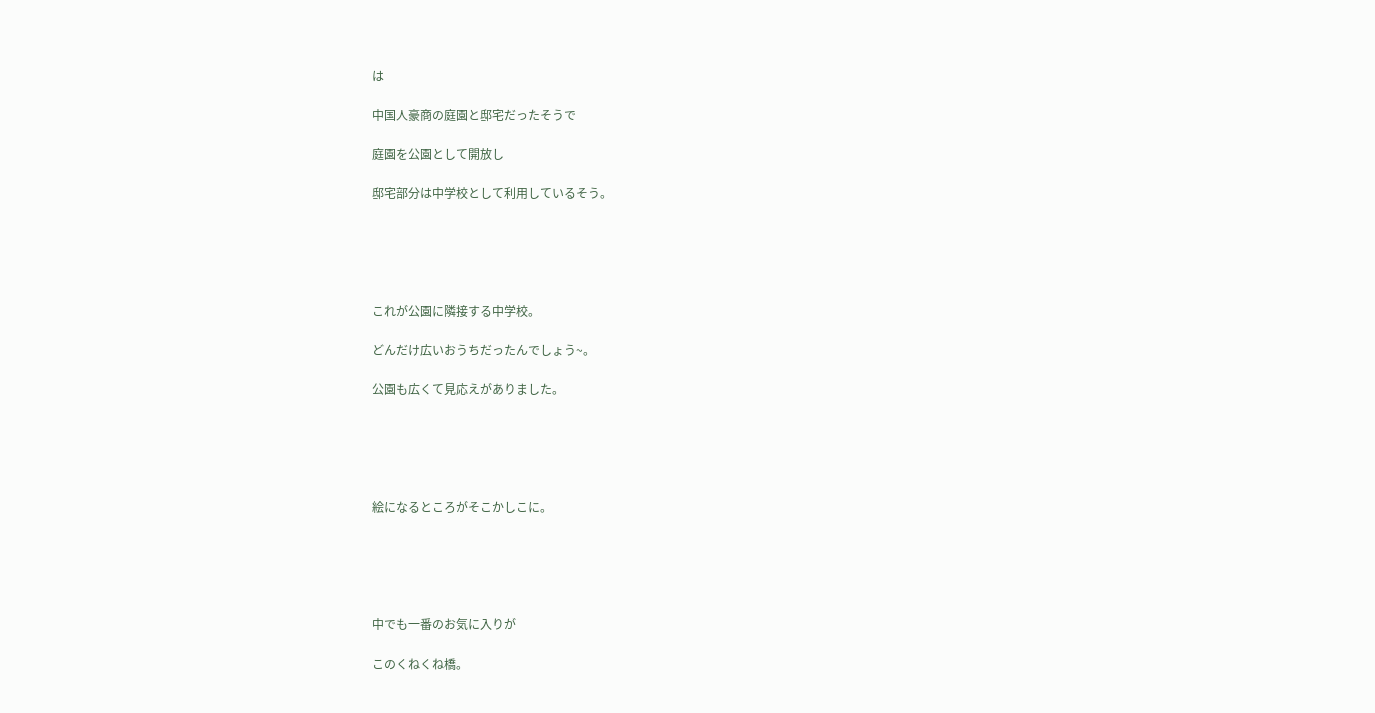は

中国人豪商の庭園と邸宅だったそうで

庭園を公園として開放し

邸宅部分は中学校として利用しているそう。





これが公園に隣接する中学校。

どんだけ広いおうちだったんでしょう~。

公園も広くて見応えがありました。





絵になるところがそこかしこに。





中でも一番のお気に入りが

このくねくね橋。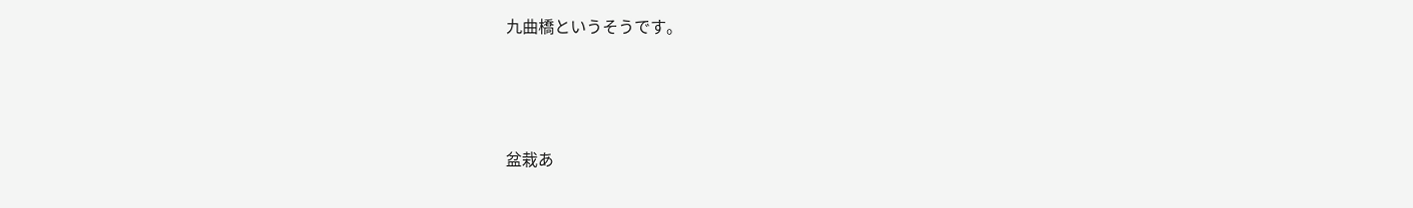九曲橋というそうです。





盆栽あ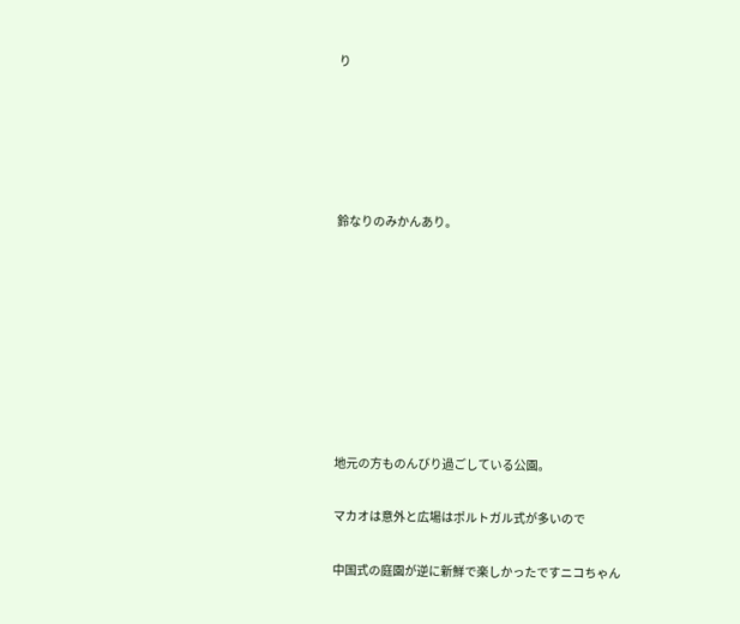り





鈴なりのみかんあり。








地元の方ものんびり過ごしている公園。

マカオは意外と広場はポルトガル式が多いので

中国式の庭園が逆に新鮮で楽しかったですニコちゃん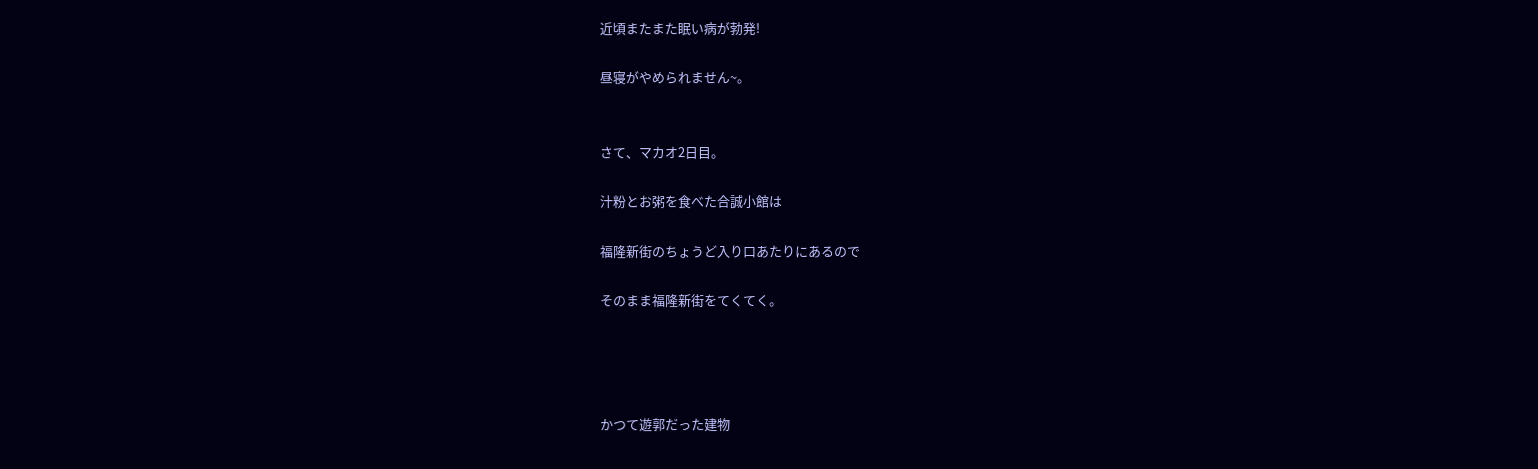近頃またまた眠い病が勃発!

昼寝がやめられません~。


さて、マカオ2日目。

汁粉とお粥を食べた合誠小館は

福隆新街のちょうど入り口あたりにあるので

そのまま福隆新街をてくてく。




かつて遊郭だった建物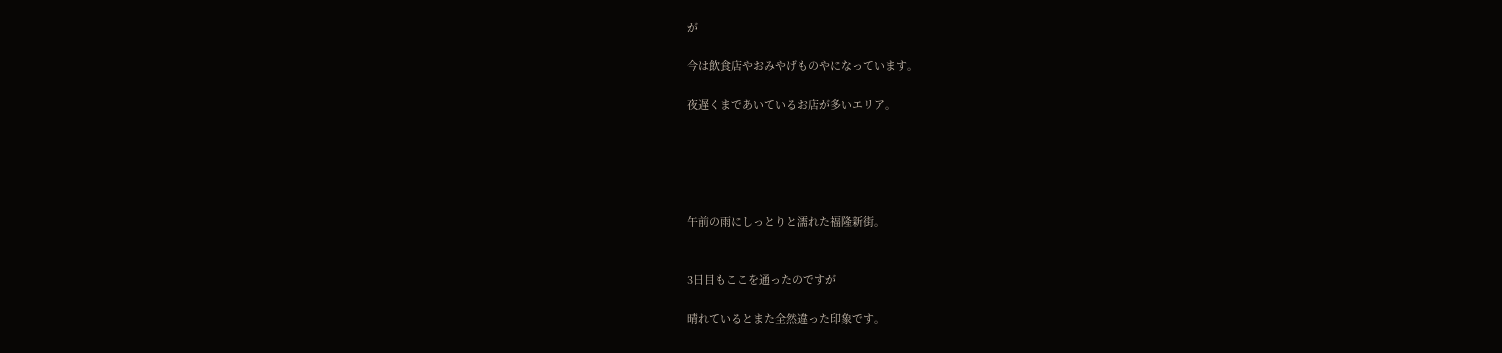が

今は飲食店やおみやげものやになっています。

夜遅くまであいているお店が多いエリア。





午前の雨にしっとりと濡れた福隆新街。


3日目もここを通ったのですが

晴れているとまた全然違った印象です。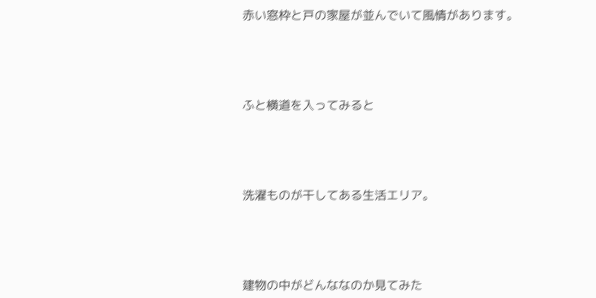赤い窓枠と戸の家屋が並んでいて風情があります。





ふと横道を入ってみると





洗濯ものが干してある生活エリア。





建物の中がどんななのか見てみた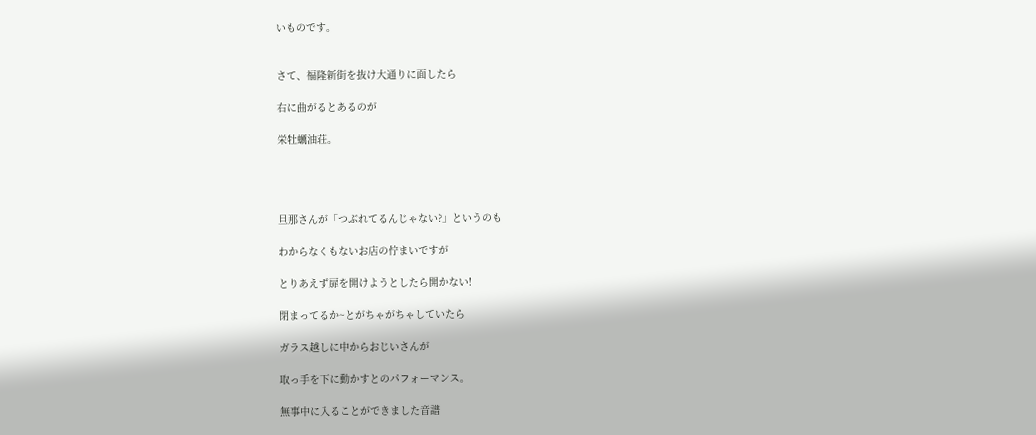いものです。


さて、福隆新街を抜け大通りに面したら

右に曲がるとあるのが

栄牡蠣油荘。




旦那さんが「つぶれてるんじゃない?」というのも

わからなくもないお店の佇まいですが

とりあえず扉を開けようとしたら開かない!

閉まってるか~とがちゃがちゃしていたら

ガラス越しに中からおじいさんが

取っ手を下に動かすとのパフォーマンス。

無事中に入ることができました音譜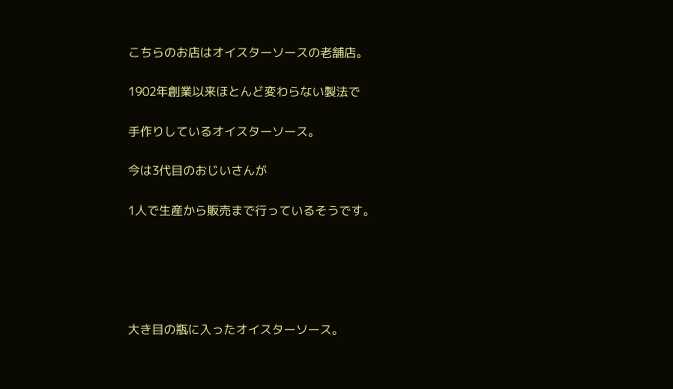こちらのお店はオイスターソースの老舗店。

1902年創業以来ほとんど変わらない製法で

手作りしているオイスターソース。

今は3代目のおじいさんが

1人で生産から販売まで行っているそうです。





大き目の瓶に入ったオイスターソース。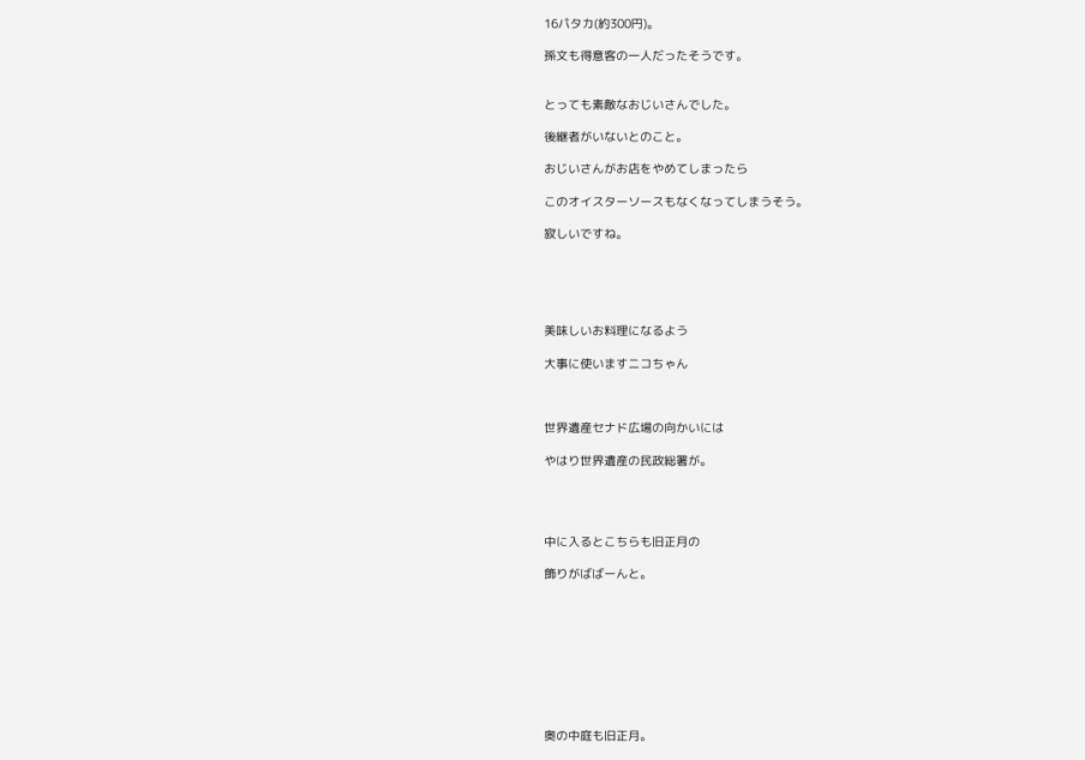16パタカ(約300円)。

孫文も得意客の一人だったそうです。


とっても素敵なおじいさんでした。

後継者がいないとのこと。

おじいさんがお店をやめてしまったら

このオイスターソースもなくなってしまうそう。

寂しいですね。





美味しいお料理になるよう

大事に使いますニコちゃん



世界遺産セナド広場の向かいには

やはり世界遺産の民政総署が。




中に入るとこちらも旧正月の

飾りがばばーんと。









奥の中庭も旧正月。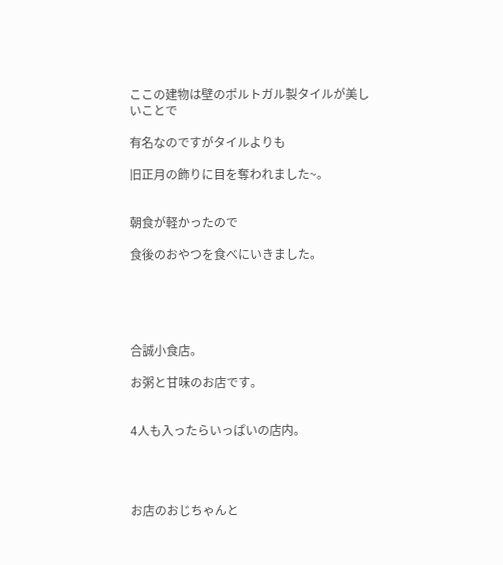ここの建物は壁のポルトガル製タイルが美しいことで

有名なのですがタイルよりも

旧正月の飾りに目を奪われました~。


朝食が軽かったので

食後のおやつを食べにいきました。





合誠小食店。

お粥と甘味のお店です。


4人も入ったらいっぱいの店内。




お店のおじちゃんと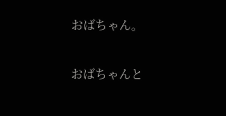おばちゃん。

おばちゃんと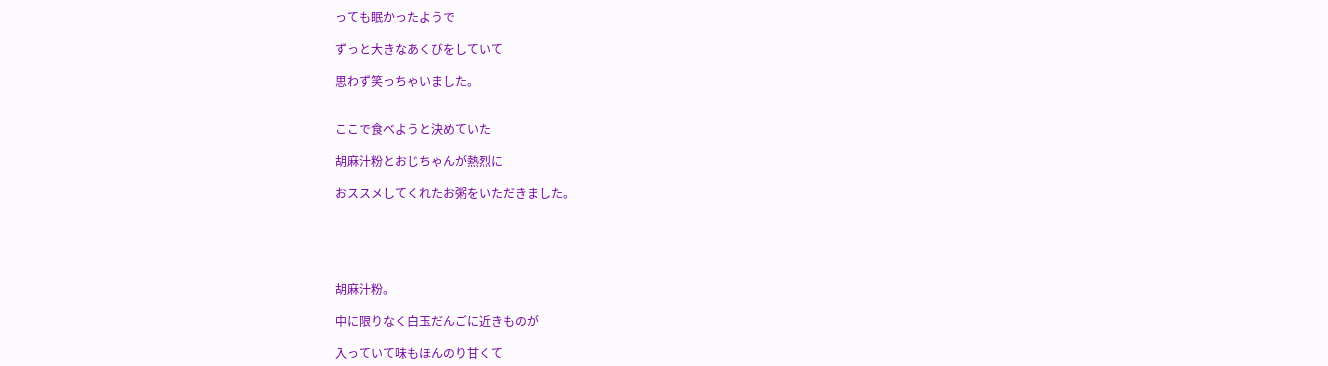っても眠かったようで

ずっと大きなあくびをしていて

思わず笑っちゃいました。


ここで食べようと決めていた

胡麻汁粉とおじちゃんが熱烈に

おススメしてくれたお粥をいただきました。





胡麻汁粉。

中に限りなく白玉だんごに近きものが

入っていて味もほんのり甘くて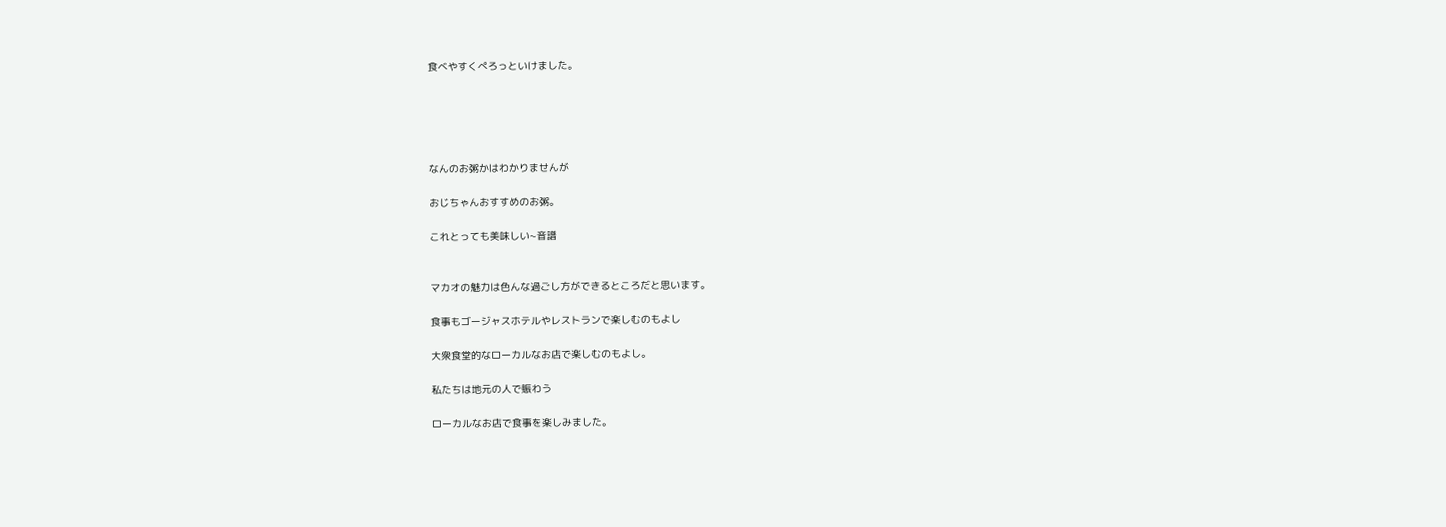食べやすくぺろっといけました。





なんのお粥かはわかりませんが

おじちゃんおすすめのお粥。

これとっても美味しい~音譜


マカオの魅力は色んな過ごし方ができるところだと思います。

食事もゴージャスホテルやレストランで楽しむのもよし

大衆食堂的なローカルなお店で楽しむのもよし。

私たちは地元の人で賑わう

ローカルなお店で食事を楽しみました。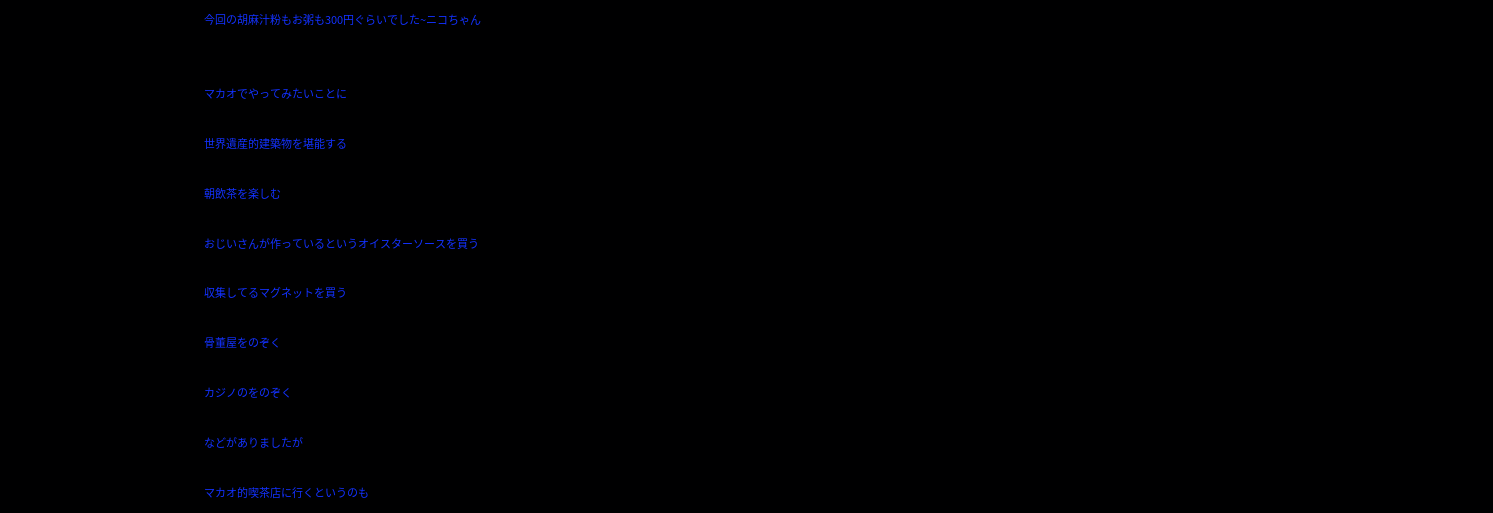今回の胡麻汁粉もお粥も300円ぐらいでした~ニコちゃん


マカオでやってみたいことに

世界遺産的建築物を堪能する

朝飲茶を楽しむ

おじいさんが作っているというオイスターソースを買う

収集してるマグネットを買う

骨董屋をのぞく

カジノのをのぞく

などがありましたが

マカオ的喫茶店に行くというのも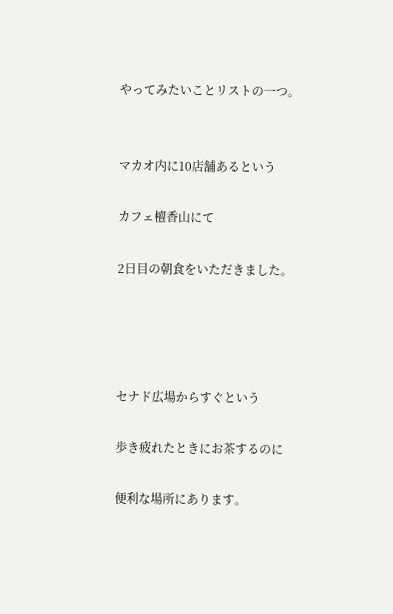やってみたいことリストの一つ。


マカオ内に10店舗あるという

カフェ檀香山にて

2日目の朝食をいただきました。




セナド広場からすぐという

歩き疲れたときにお茶するのに

便利な場所にあります。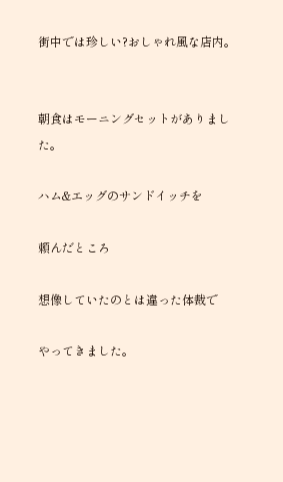街中では珍しい?おしゃれ風な店内。


朝食はモーニングセットがありました。

ハム&エッグのサンドイッチを

頼んだところ

想像していたのとは違った体裁で

やってきました。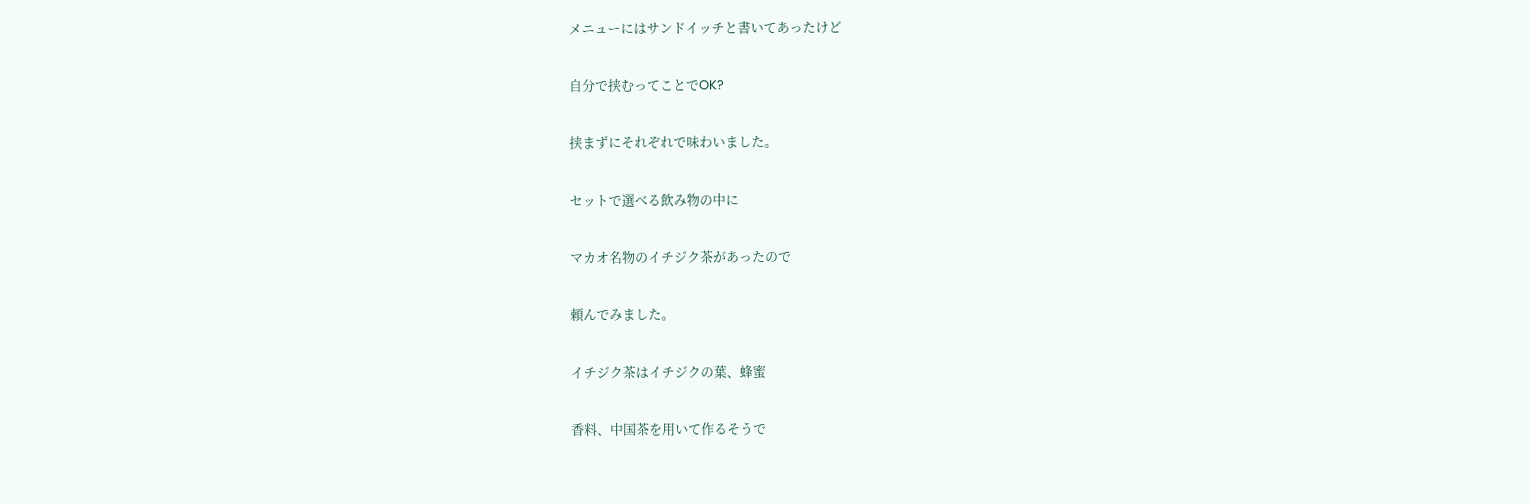メニューにはサンドイッチと書いてあったけど

自分で挟むってことでOK?

挟まずにそれぞれで味わいました。

セットで選べる飲み物の中に

マカオ名物のイチジク茶があったので

頼んでみました。

イチジク茶はイチジクの葉、蜂蜜

香料、中国茶を用いて作るそうで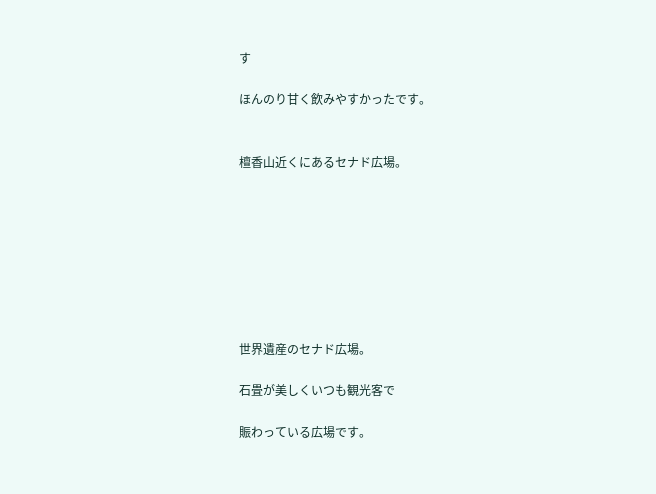す

ほんのり甘く飲みやすかったです。


檀香山近くにあるセナド広場。








世界遺産のセナド広場。

石畳が美しくいつも観光客で

賑わっている広場です。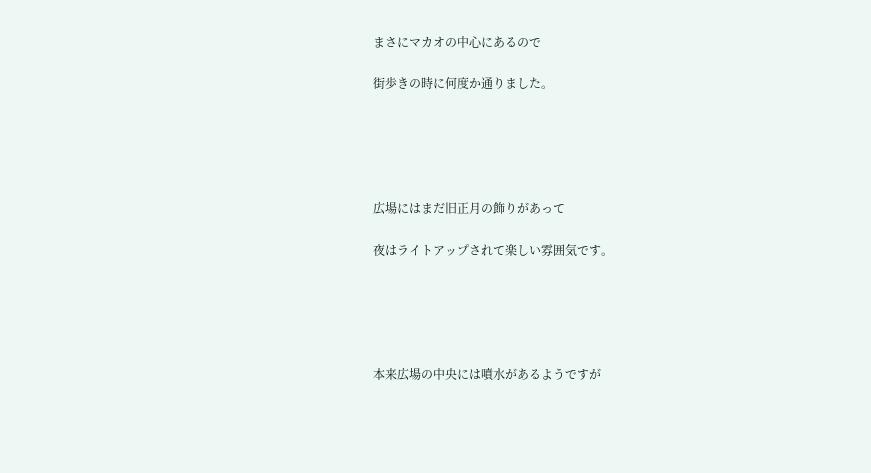まさにマカオの中心にあるので

街歩きの時に何度か通りました。





広場にはまだ旧正月の飾りがあって

夜はライトアップされて楽しい雰囲気です。





本来広場の中央には噴水があるようですが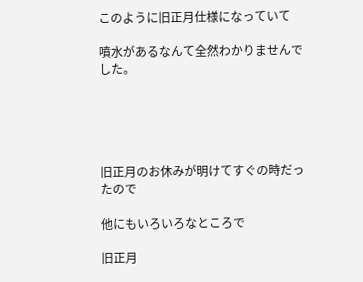このように旧正月仕様になっていて

噴水があるなんて全然わかりませんでした。





旧正月のお休みが明けてすぐの時だったので

他にもいろいろなところで

旧正月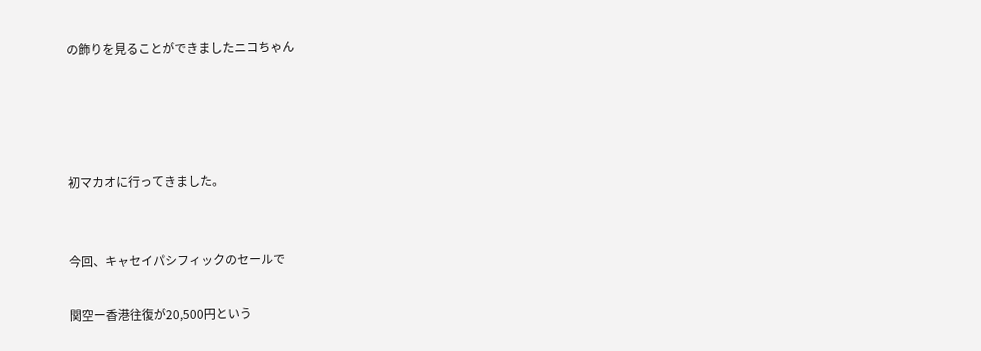の飾りを見ることができましたニコちゃん




初マカオに行ってきました。


今回、キャセイパシフィックのセールで

関空ー香港往復が20,500円という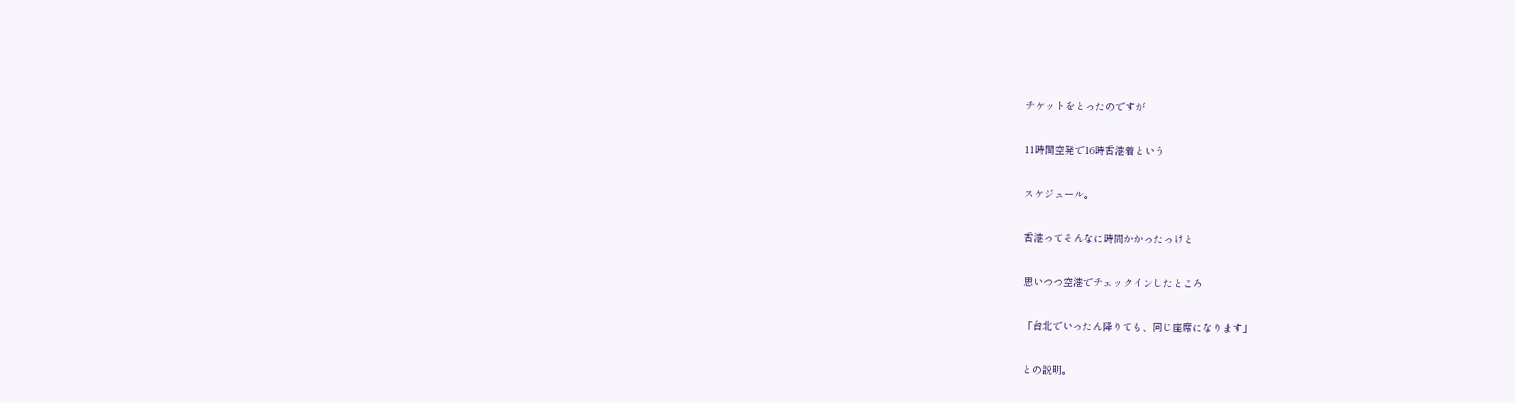チケットをとったのですが

11時関空発で16時香港着という

スケジュール。

香港ってそんなに時間かかったっけと

思いつつ空港でチェックインしたところ

「台北でいったん降りても、同じ座席になります」

との説明。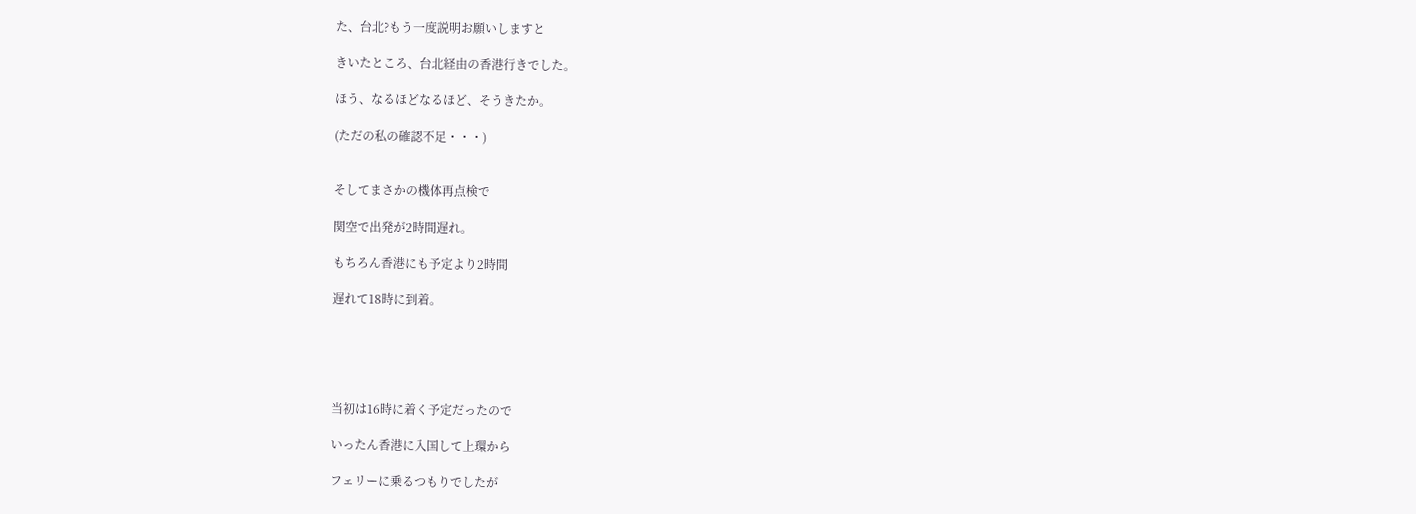た、台北?もう一度説明お願いしますと

きいたところ、台北経由の香港行きでした。

ほう、なるほどなるほど、そうきたか。

(ただの私の確認不足・・・)


そしてまさかの機体再点検で

関空で出発が2時間遅れ。

もちろん香港にも予定より2時間

遅れて18時に到着。





当初は16時に着く予定だったので

いったん香港に入国して上環から

フェリーに乗るつもりでしたが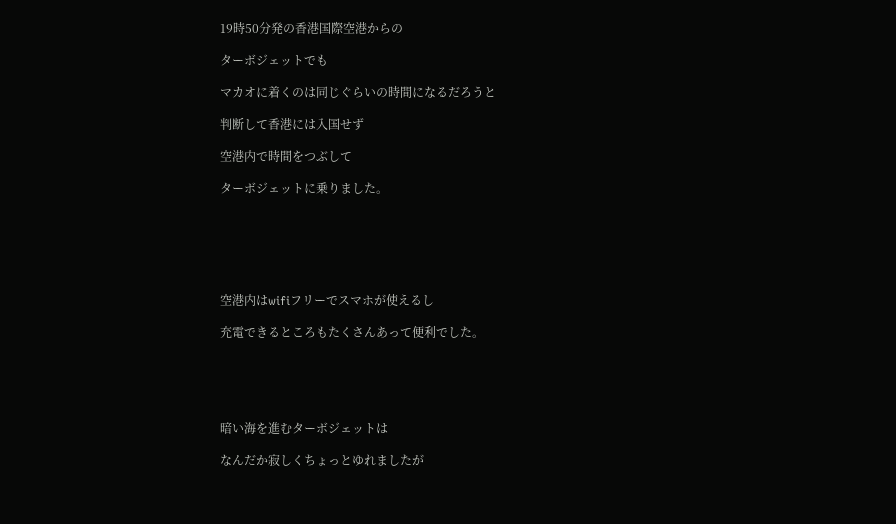19時50分発の香港国際空港からの

ターボジェットでも

マカオに着くのは同じぐらいの時間になるだろうと

判断して香港には入国せず

空港内で時間をつぶして

ターボジェットに乗りました。






空港内はwifiフリーでスマホが使えるし

充電できるところもたくさんあって便利でした。





暗い海を進むターボジェットは

なんだか寂しくちょっとゆれましたが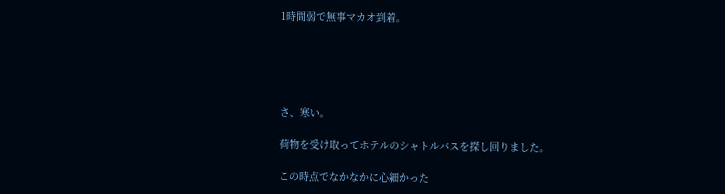1時間弱で無事マカオ到着。





さ、寒い。

荷物を受け取ってホテルのシャトルバスを探し回りました。

この時点でなかなかに心細かった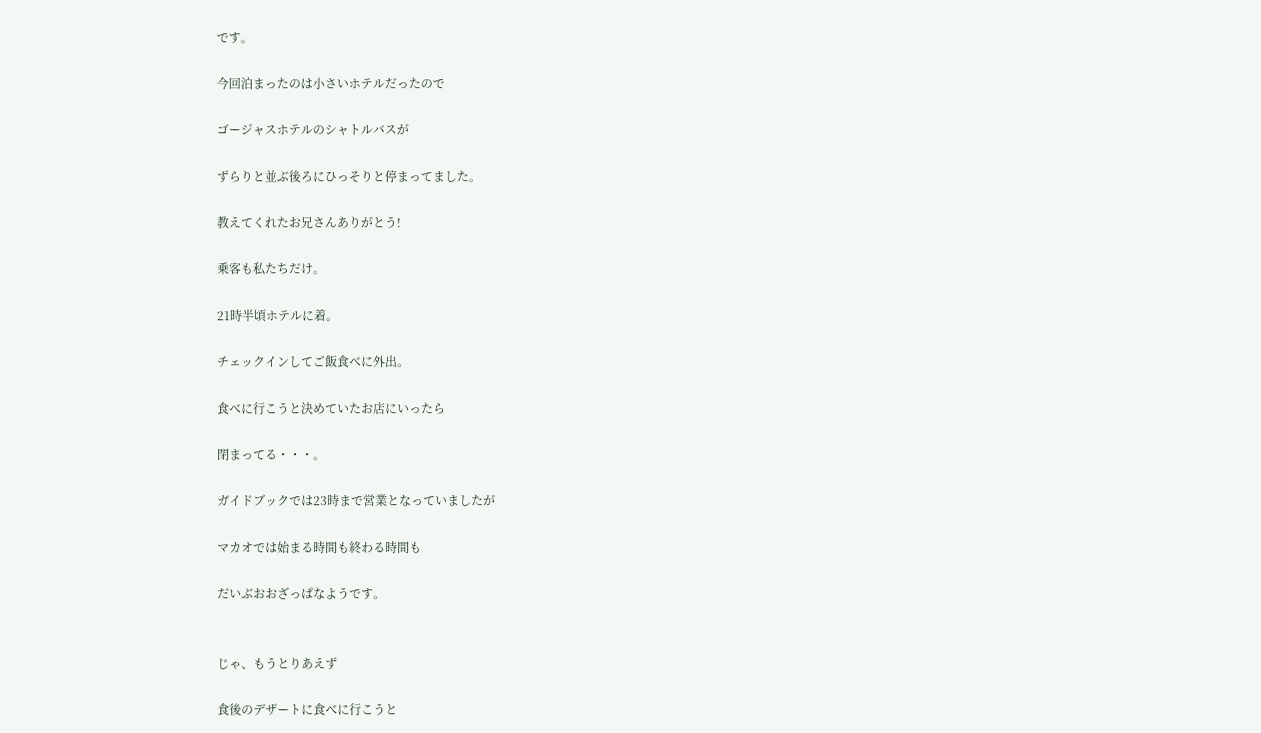です。

今回泊まったのは小さいホテルだったので

ゴージャスホテルのシャトルバスが

ずらりと並ぶ後ろにひっそりと停まってました。

教えてくれたお兄さんありがとう!

乗客も私たちだけ。

21時半頃ホテルに着。

チェックインしてご飯食べに外出。

食べに行こうと決めていたお店にいったら

閉まってる・・・。

ガイドブックでは23時まで営業となっていましたが

マカオでは始まる時間も終わる時間も

だいぶおおざっぱなようです。


じゃ、もうとりあえず

食後のデザートに食べに行こうと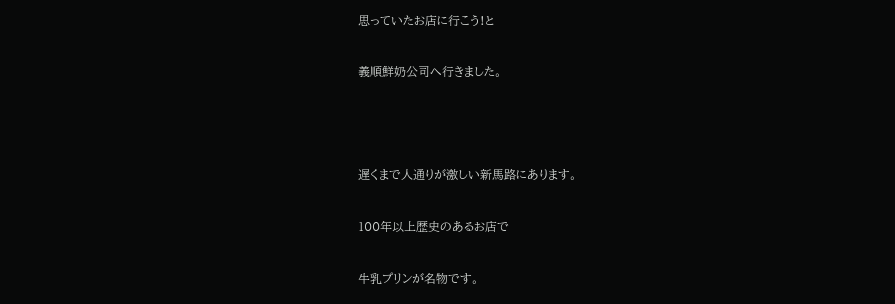思っていたお店に行こう!と

義順鮮奶公司へ行きました。



遅くまで人通りが激しい新馬路にあります。

100年以上歴史のあるお店で

牛乳プリンが名物です。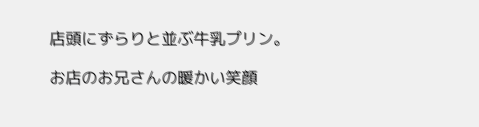店頭にずらりと並ぶ牛乳プリン。

お店のお兄さんの暖かい笑顔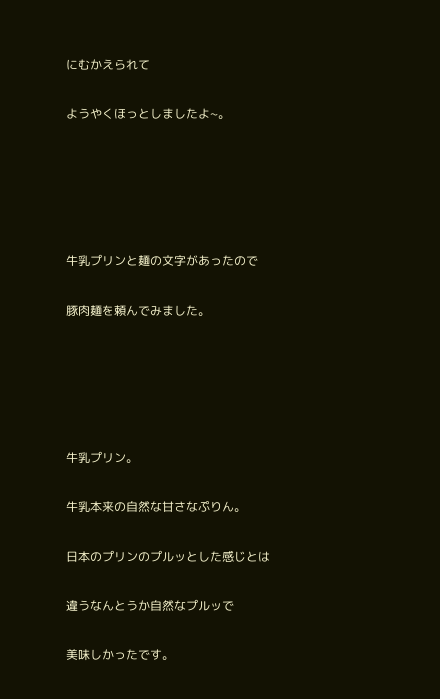にむかえられて

ようやくほっとしましたよ~。





牛乳プリンと麺の文字があったので

豚肉麺を頼んでみました。





牛乳プリン。

牛乳本来の自然な甘さなぷりん。

日本のプリンのプルッとした感じとは

違うなんとうか自然なプルッで

美味しかったです。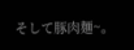そして豚肉麺~。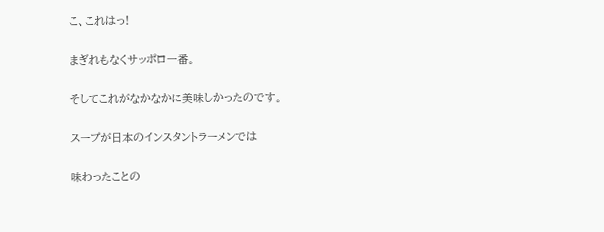こ、これはっ!

まぎれもなくサッポロ一番。

そしてこれがなかなかに美味しかったのです。

スープが日本のインスタントラーメンでは

味わったことの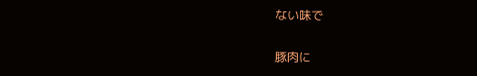ない味で

豚肉に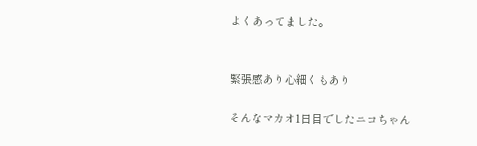よくあってました。


緊張感あり心細くもあり

そんなマカオ1日目でしたニコちゃん